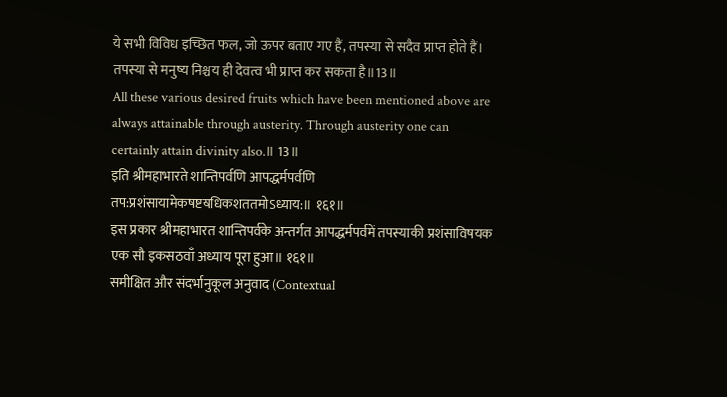ये सभी विविध इच्छित फल, जो ऊपर बताए गए हैं, तपस्या से सदैव प्राप्त होते हैं। तपस्या से मनुष्य निश्चय ही देवत्व भी प्राप्त कर सकता है॥13॥
All these various desired fruits which have been mentioned above are always attainable through austerity. Through austerity one can certainly attain divinity also.॥ 13॥
इति श्रीमहाभारते शान्तिपर्वणि आपद्धर्मपर्वणि तप:प्रशंसायामेकषष्टॺधिकशततमोऽध्याय:॥ १६१॥
इस प्रकार श्रीमहाभारत शान्तिपर्वके अन्तर्गत आपद्धर्मपर्वमें तपस्याकी प्रशंसाविषयक एक सौ इकसठवाँ अध्याय पूरा हुआ॥ १६१॥
समीक्षित और संदर्भानुकूल अनुवाद (Contextual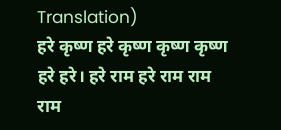Translation)
हरे कृष्ण हरे कृष्ण कृष्ण कृष्ण हरे हरे। हरे राम हरे राम राम राम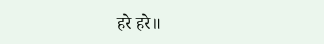हरे हरे॥